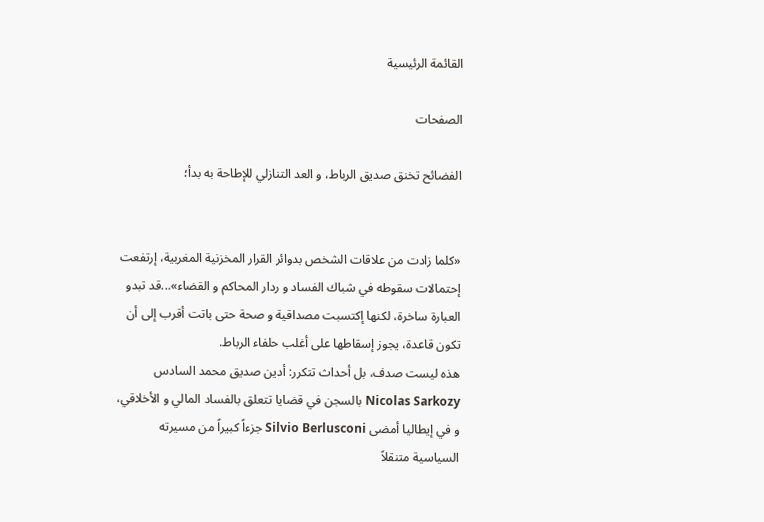القائمة الرئيسية

الصفحات

الفضائح تخنق صديق الرباط، و العد التنازلي للإطاحة به بدأ؛


«كلما زادت من علاقات الشخص بدوائر القرار المخزنية المغربية، إرتفعت إحتمالات سقوطه في شباك الفساد و ردار المحاكم و القضاء»...قد تبدو العبارة ساخرة، لكنها إكتسبت مصداقية و صحة حتى باتت أقرب إلى أن تكون قاعدة، يجوز إسقاطها على أغلب حلفاء الرباط.
هذه ليست صدف، بل أحداث تتكرر: أدين صديق محمد السادس Nicolas Sarkozy بالسجن في قضايا تتعلق بالفساد المالي و الأخلاقي، و في إيطاليا أمضى Silvio Berlusconi جزءاً كبيراً من مسيرته السياسية متنقلاً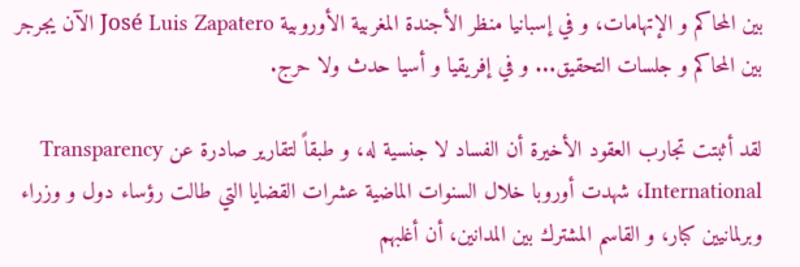بين المحاكم و الإتهامات، و في إسبانيا منظر الأجندة المغربية الأوروبية José Luis Zapatero الآن يجرجر بين المحاكم و جلسات التحقيق... و في إفريقيا و أسيا حدث ولا حرج.

لقد أثبتت تجارب العقود الأخيرة أن الفساد لا جنسية له، و طبقاً لتقارير صادرة عن Transparency International، شهدت أوروبا خلال السنوات الماضية عشرات القضايا التي طالت رؤساء دول و وزراء وبرلمانيين كبار، و القاسم المشترك بين المدانين، أن أغلبهم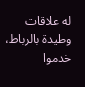له علاقات وطيدة بالرباط، خدموا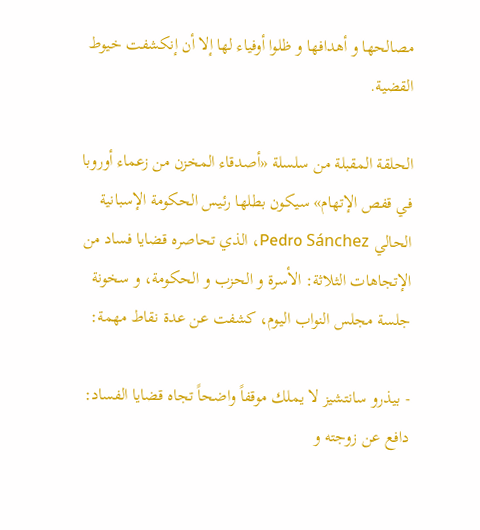مصالحها و أهدافها و ظلوا أوفياء لها إلا أن إنكشفت خيوط القضية.

الحلقة المقبلة من سلسلة «أصدقاء المخزن من زعماء أوروبا في قفص الإتهام» سيكون بطلها رئيس الحكومة الإسبانية الحالي Pedro Sánchez، الذي تحاصره قضايا فساد من الإتجاهات الثلاثة: الأسرة و الحزب و الحكومة، و سخونة جلسة مجلس النواب اليوم، كشفت عن عدة نقاط مهمة:

- بيذرو سانتشيز لا يملك موقفاً واضحاً تجاه قضايا الفساد: دافع عن زوجته و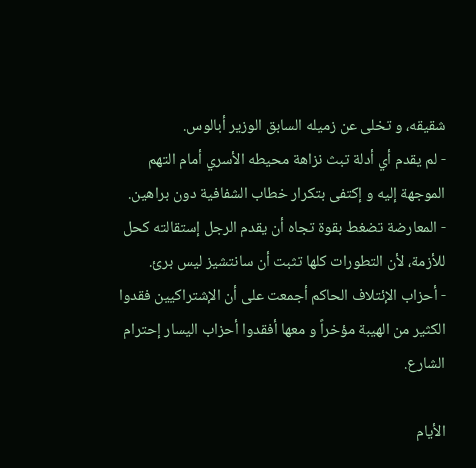شقيقه، و تخلى عن زميله السابق الوزير أبالوس.
- لم يقدم أي أدلة تبث نزاهة محيطه الأسري أمام التهم الموجهة إليه و إكتفى بتكرار خطاب الشفافية دون براهين.
- المعارضة تضغط بقوة تجاه أن يقدم الرجل إستقالته كحل للأزمة، لأن التطورات كلها تثبت أن سانتشيز ليس برئ.
- أحزاب الإئتلاف الحاكم أجمعت على أن الإشتراكيين فقدوا الكثير من الهيبة مؤخراً و معها أفقدوا أحزاب اليسار إحترام الشارع.

الأيام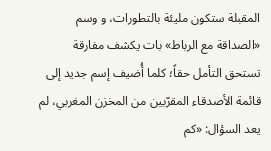المقبلة ستكون مليئة بالتطورات، و وسم «الصداقة مع الرباط» بات يكشف مفارقة تستحق التأمل حقاً؛ كلما أُضيف إسم جديد إلى قائمة الأصدقاء المقرّبين من المخزن المغربي، لم يعد السؤال: «كم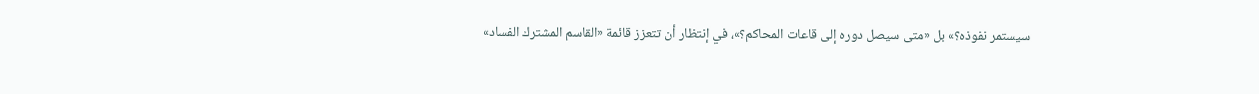سيستمر نفوذه؟» بل «متى سيصل دوره إلى قاعات المحاكم؟»، في إنتظار أن تتعزز قائمة «القاسم المشترك الفساد»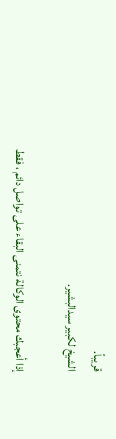قريباً.
الشيخ لكبير سيدالبشير.

إذا أعجبك محتوى الوكالة نتمنى البقاء على تواصل دائم ، فقط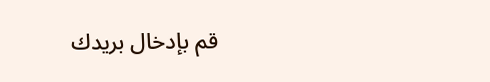قم بإدخال بريدك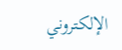الإلكتروني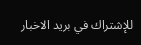للإشتراك في بريد الاخبار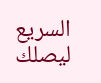السريع ليصلك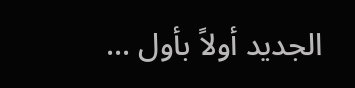الجديد أولاً بأول ...